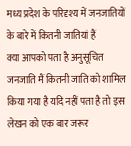मध्य प्रदेश के परिदृश्य में जनजातियों के बारे में कितनी जातियां हैं
क्या आपको पता है अनुसूचित जनजाति मैं कितनी जाति को शामिल किया गया है यदि नहीं पता है तो इस लेखन को एक बार जरूर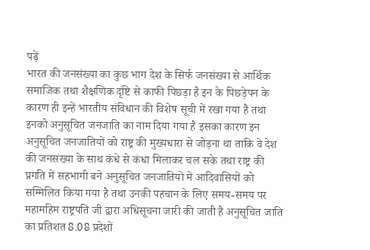पढ़ें
भारत की जनसंख्या का कुछ भाग देश के सिर्फ जनसंख्या से आर्थिक समाजिक तथा शैक्षणिक दृष्टि से काफी पिछड़ा है इन के पिछड़ेपन के कारण ही इन्हें भारतीय संविधान की विशेष सूची में रखा गया है तथा इनको अनुसूचित जनजाति का नाम दिया गया है इसका कारण इन अनुसूचित जनजातियों को राष्ट्र की मुख्यधारा से जोड़ना था ताकि वे देश की जनसंख्या के साथ कंधे से कंधा मिलाकर चल सके तथा राष्ट्र की प्रगति में सहभागी बने अनुसूचित जनजातियों में आदिवासियों को सम्मिलित किया गया है तथा उनकी पहचान के लिए समय-समय पर महामहिम राष्ट्रपति जी द्वारा अधिसूचना जारी की जाती है अनुसूचित जाति का प्रतिशत 8.08 प्रदेशों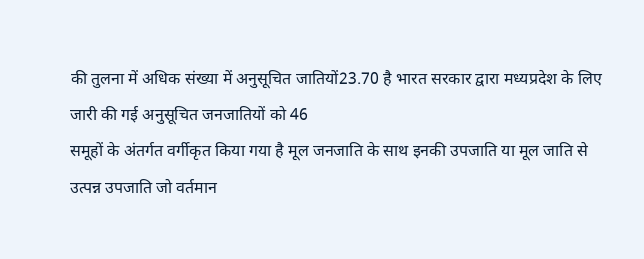की तुलना में अधिक संख्या में अनुसूचित जातियों23.70 है भारत सरकार द्वारा मध्यप्रदेश के लिए जारी की गई अनुसूचित जनजातियों को 46
समूहों के अंतर्गत वर्गीकृत किया गया है मूल जनजाति के साथ इनकी उपजाति या मूल जाति से उत्पन्न उपजाति जो वर्तमान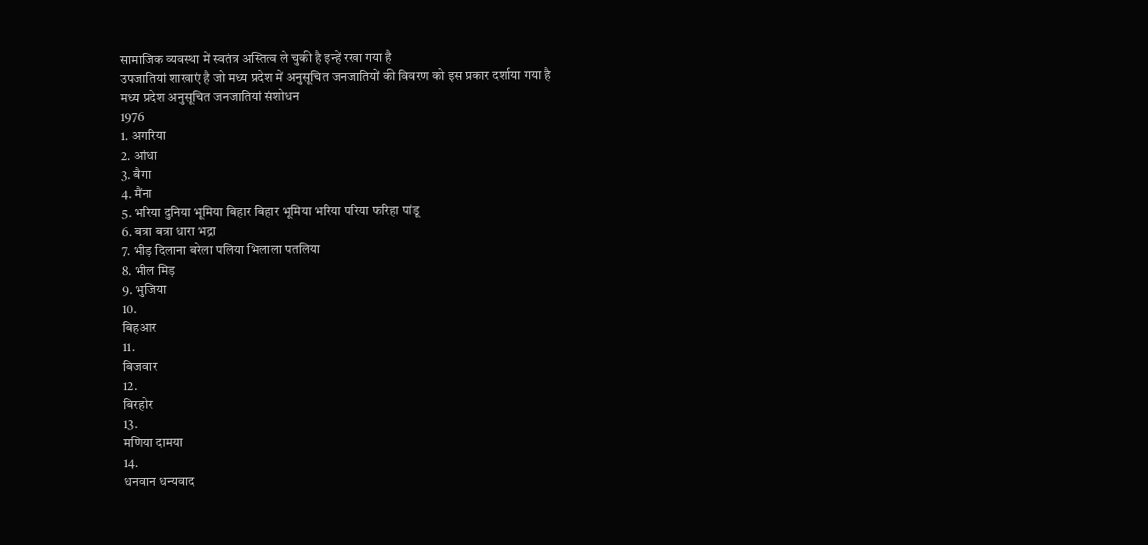सामाजिक व्यवस्था में स्वतंत्र अस्तित्व ले चुकी है इन्हें रखा गया है
उपजातियां शाखाएं है जो मध्य प्रदेश में अनुसूचित जनजातियों की विवरण को इस प्रकार दर्शाया गया है
मध्य प्रदेश अनुसूचित जनजातियां संशोधन
1976
1. अगरिया
2. आंधा
3. बैगा
4. मैंना
5. भरिया दुनिया भूमिया बिहार बिहार भूमिया भरिया परिया फरिहा पांडू
6. बत्रा बत्रा धारा भद्रा
7. भीड़ दिलाना बरेला पलिया भिलाला पतलिया
8. भील मिड़
9. भुजिया
10.
बिहआर
11.
बिजवार
12.
बिरहोर
13.
मणिया दामया
14.
धनवान धन्यवाद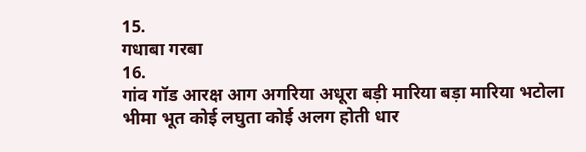15.
गधाबा गरबा
16.
गांव गॉड आरक्ष आग अगरिया अधूरा बड़ी मारिया बड़ा मारिया भटोला भीमा भूत कोई लघुता कोई अलग होती धार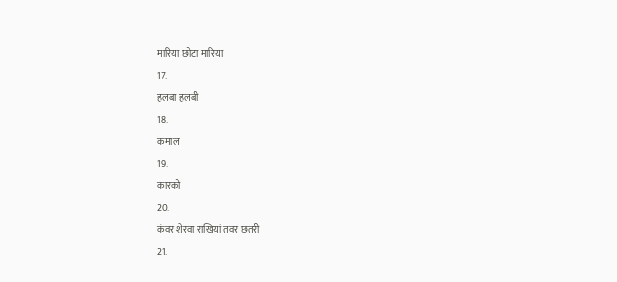मारिया छोटा मारिया
17.
हलबा हलबी
18.
कमाल
19.
कारको
20.
कंवर शेरवा राखियां तवर छतरी
21.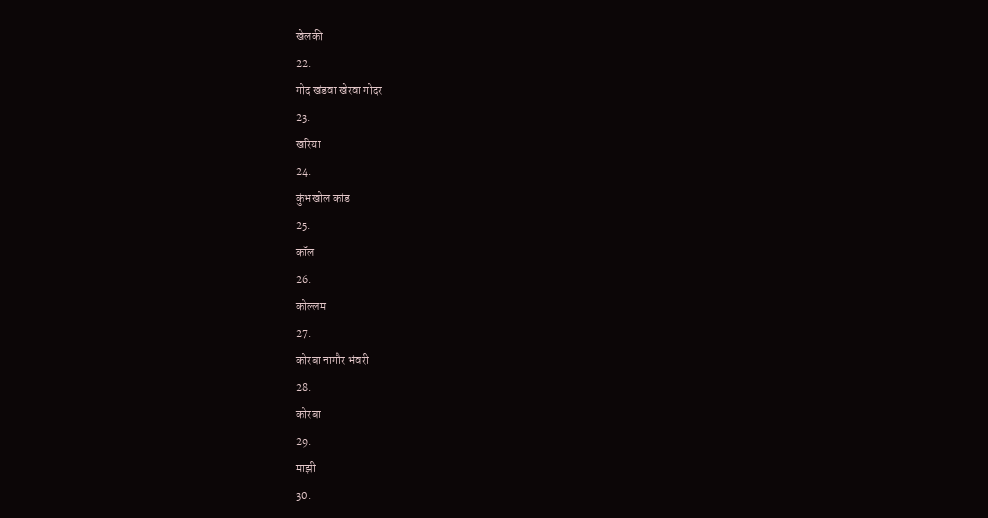खेलकी
22.
गोद खंडवा खेरवा गोदर
23.
खरिया
24.
कुंभखोल कांड
25.
कॉल
26.
कोल्लम
27.
कोरबा नागौर भंवरी
28.
कोरबा
29.
माझी
30.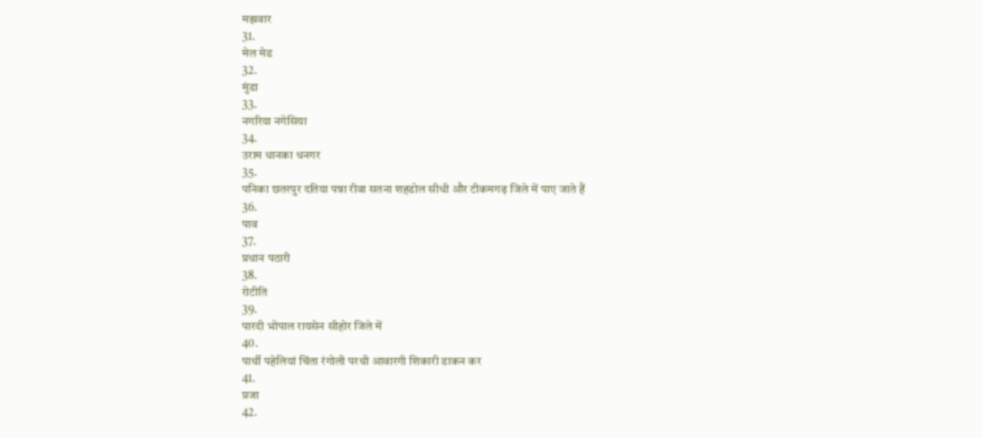मझवार
31.
मेल मेड
32.
मुंडा
33.
नगरिया नगेसिया
34.
उराम धानका धनगर
35.
पनिका छतरपुर दतिया पन्ना रीवा सतना शहडोल सीधी और टीकमगढ़ जिले में पाए जाते हैं
36.
पाव
37.
प्रधान पठारी
38.
रोटीति
39.
पारदी भोपाल रायसेन सीहोर जिले में
40.
पार्थी पहेलियां चिंता रंगोली परथी आवारगी शिकारी डाकन कर
41.
प्रजा
42.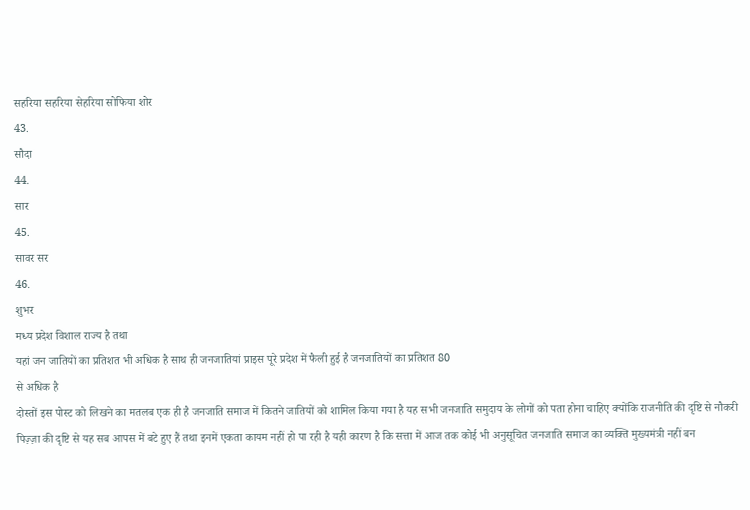सहरिया सहरिया सेहरिया सोफिया शोर
43.
सौदा
44.
सार
45.
सावर सर
46.
शुभर
मध्य प्रदेश विशाल राज्य है तथा
यहां जन जातियों का प्रतिशत भी अधिक है साथ ही जनजातियां प्राइस पूरे प्रदेश में फैली हुई है जनजातियों का प्रतिशत 80
से अधिक है
दोस्तों इस पोस्ट को लिखने का मतलब एक ही है जनजाति समाज में कितने जातियों को शामिल किया गया है यह सभी जनजाति समुदाय के लोगों को पता होना चाहिए क्योंकि राजनीति की दृष्टि से नौकरी पिज़्ज़ा की दृष्टि से यह सब आपस में बटे हुए हैं तथा इनमें एकता कायम नहीं हो पा रही है यही कारण है कि सत्ता में आज तक कोई भी अनुसूचित जनजाति समाज का व्यक्ति मुख्यमंत्री नहीं बन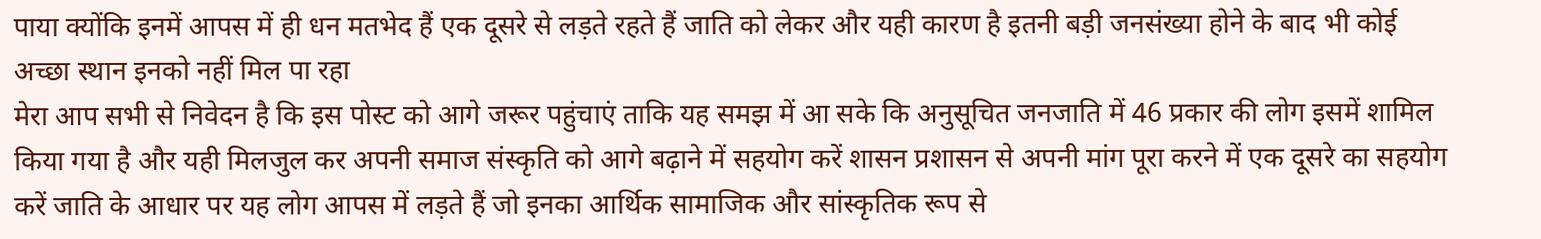पाया क्योंकि इनमें आपस में ही धन मतभेद हैं एक दूसरे से लड़ते रहते हैं जाति को लेकर और यही कारण है इतनी बड़ी जनसंख्या होने के बाद भी कोई अच्छा स्थान इनको नहीं मिल पा रहा
मेरा आप सभी से निवेदन है कि इस पोस्ट को आगे जरूर पहुंचाएं ताकि यह समझ में आ सके कि अनुसूचित जनजाति में 46 प्रकार की लोग इसमें शामिल किया गया है और यही मिलजुल कर अपनी समाज संस्कृति को आगे बढ़ाने में सहयोग करें शासन प्रशासन से अपनी मांग पूरा करने में एक दूसरे का सहयोग करें जाति के आधार पर यह लोग आपस में लड़ते हैं जो इनका आर्थिक सामाजिक और सांस्कृतिक रूप से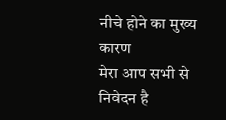नीचे होने का मुख्य कारण
मेरा आप सभी से निवेदन है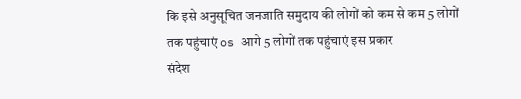कि इसे अनुसूचित जनजाति समुदाय की लोगों को कम से कम 5 लोगों
तक पहुंचाएं os आगे 5 लोगों तक पहुंचाएं इस प्रकार
संदेश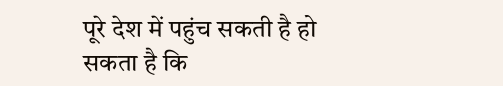पूरे देश में पहुंच सकती है हो सकता है कि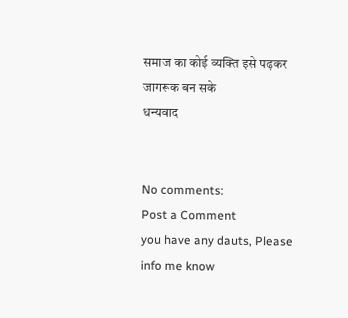समाज का कोई व्यक्ति इसे पढ़कर जागरूक बन सके
धन्यवाद


No comments:
Post a Comment
you have any dauts, Please info me know